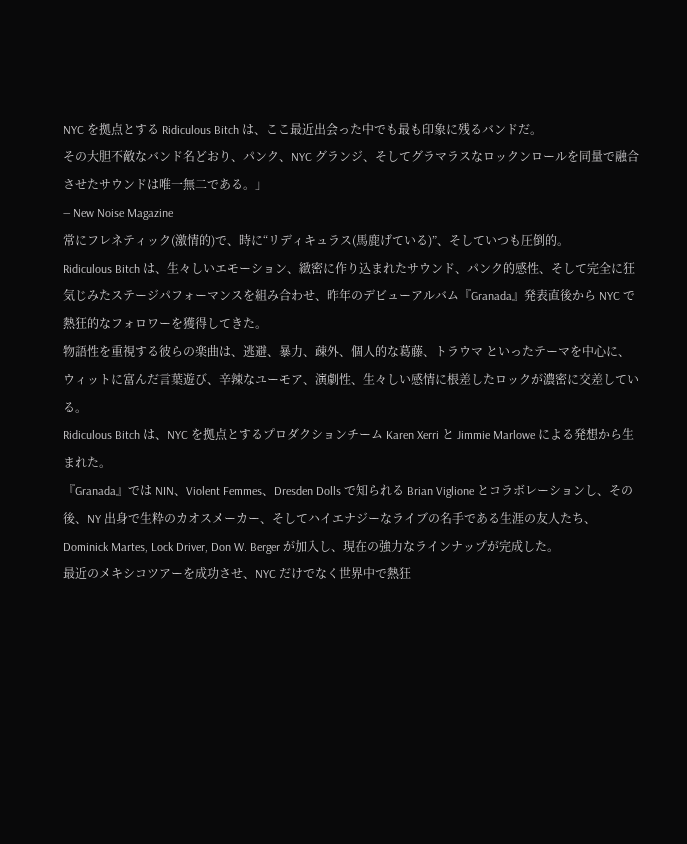NYC を拠点とする Ridiculous Bitch は、ここ最近出会った中でも最も印象に残るバンドだ。
その大胆不敵なバンド名どおり、パンク、NYC グランジ、そしてグラマラスなロックンロールを同量で融合させたサウンドは唯一無二である。」
— New Noise Magazine
常にフレネティック(激情的)で、時に“リディキュラス(馬鹿げている)”、そしていつも圧倒的。
Ridiculous Bitch は、生々しいエモーション、緻密に作り込まれたサウンド、パンク的感性、そして完全に狂気じみたステージパフォーマンスを組み合わせ、昨年のデビューアルバム『Granada』発表直後から NYC で熱狂的なフォロワーを獲得してきた。
物語性を重視する彼らの楽曲は、逃避、暴力、疎外、個人的な葛藤、トラウマ といったテーマを中心に、ウィットに富んだ言葉遊び、辛辣なユーモア、演劇性、生々しい感情に根差したロックが濃密に交差している。
Ridiculous Bitch は、NYC を拠点とするプロダクションチーム Karen Xerri と Jimmie Marlowe による発想から生まれた。
『Granada』では NIN、Violent Femmes、Dresden Dolls で知られる Brian Viglione とコラボレーションし、その後、NY 出身で生粋のカオスメーカー、そしてハイエナジーなライブの名手である生涯の友人たち、Dominick Martes, Lock Driver, Don W. Berger が加入し、現在の強力なラインナップが完成した。
最近のメキシコツアーを成功させ、NYC だけでなく世界中で熱狂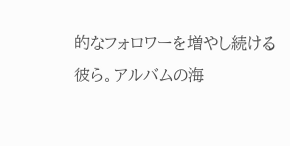的なフォロワーを増やし続ける彼ら。アルバムの海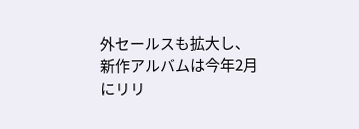外セールスも拡大し、新作アルバムは今年2月にリリ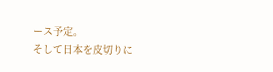ース予定。
そして日本を皮切りに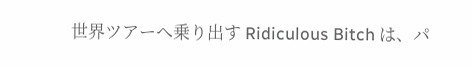世界ツアーへ乗り出す Ridiculous Bitch は、パ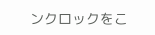ンクロックをこ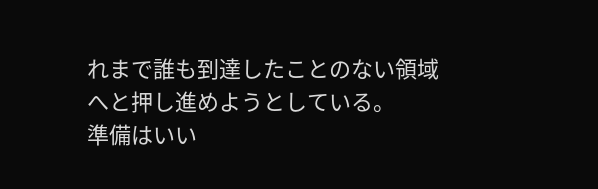れまで誰も到達したことのない領域へと押し進めようとしている。
準備はいい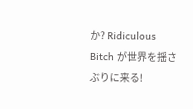か? Ridiculous Bitch が世界を揺さぶりに来る!